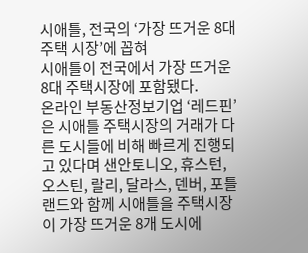시애틀, 전국의 ‘가장 뜨거운 8대 주택 시장’에 꼽혀
시애틀이 전국에서 가장 뜨거운 8대 주택시장에 포함됐다.
온라인 부동산정보기업 ‘레드핀’은 시애틀 주택시장의 거래가 다른 도시들에 비해 빠르게 진행되고 있다며 샌안토니오, 휴스턴, 오스틴, 랄리, 달라스, 덴버, 포틀랜드와 함께 시애틀을 주택시장이 가장 뜨거운 8개 도시에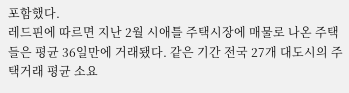포함했다.
레드핀에 따르면 지난 2월 시애틀 주택시장에 매물로 나온 주택들은 평균 36일만에 거래됐다. 같은 기간 전국 27개 대도시의 주택거래 평균 소요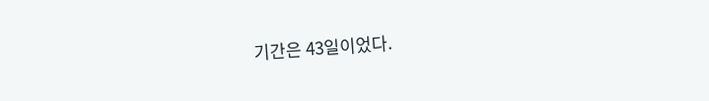기간은 43일이었다.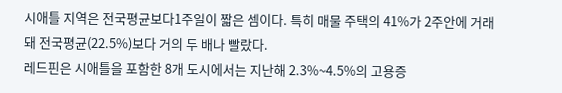시애틀 지역은 전국평균보다1주일이 짧은 셈이다. 특히 매물 주택의 41%가 2주안에 거래돼 전국평균(22.5%)보다 거의 두 배나 빨랐다.
레드핀은 시애틀을 포함한 8개 도시에서는 지난해 2.3%~4.5%의 고용증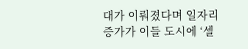대가 이뤄졌다며 일자리 증가가 이들 도시에 ‘셀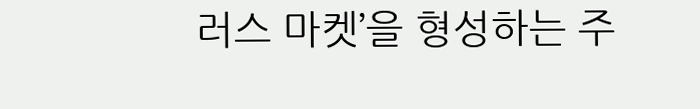러스 마켓’을 형성하는 주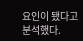요인이 됐다고 분석했다.